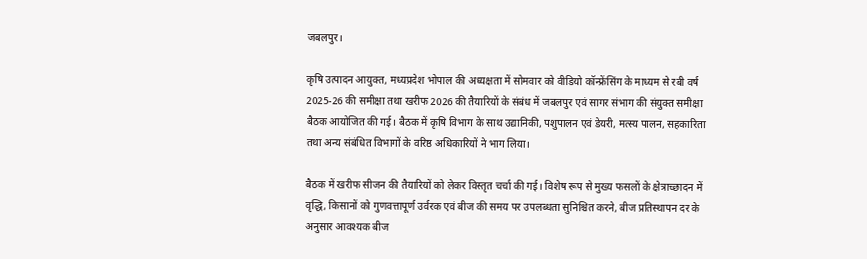जबलपुर।

कृषि उत्पादन आयुक्त, मध्यप्रदेश भोपाल की अध्यक्षता में सोमवार को वीडियो कॉन्फ्रेंसिंग के माध्यम से रबी वर्ष 2025-26 की समीक्षा तथा खरीफ 2026 की तैयारियों के संबंध में जबलपुर एवं सागर संभाग की संयुक्त समीक्षा बैठक आयोजित की गई। बैठक में कृषि विभाग के साथ उद्यानिकी, पशुपालन एवं डेयरी, मत्स्य पालन, सहकारिता तथा अन्य संबंधित विभागों के वरिष्ठ अधिकारियों ने भाग लिया।

बैठक में खरीफ सीजन की तैयारियों को लेकर विस्तृत चर्चा की गई। विशेष रूप से मुख्य फसलों के क्षेत्राच्छादन में वृद्धि, किसानों को गुणवत्तापूर्ण उर्वरक एवं बीज की समय पर उपलब्धता सुनिश्चित करने, बीज प्रतिस्थापन दर के अनुसार आवश्यक बीज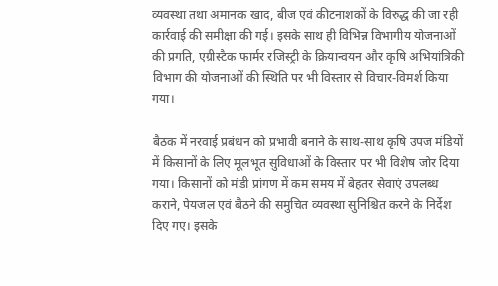व्यवस्था तथा अमानक खाद, बीज एवं कीटनाशकों के विरुद्ध की जा रही कार्रवाई की समीक्षा की गई। इसके साथ ही विभिन्न विभागीय योजनाओं की प्रगति, एग्रीस्टैक फार्मर रजिस्ट्री के क्रियान्वयन और कृषि अभियांत्रिकी विभाग की योजनाओं की स्थिति पर भी विस्तार से विचार-विमर्श किया गया।

बैठक में नरवाई प्रबंधन को प्रभावी बनाने के साथ-साथ कृषि उपज मंडियों में किसानों के लिए मूलभूत सुविधाओं के विस्तार पर भी विशेष जोर दिया गया। किसानों को मंडी प्रांगण में कम समय में बेहतर सेवाएं उपलब्ध कराने, पेयजल एवं बैठने की समुचित व्यवस्था सुनिश्चित करने के निर्देश दिए गए। इसके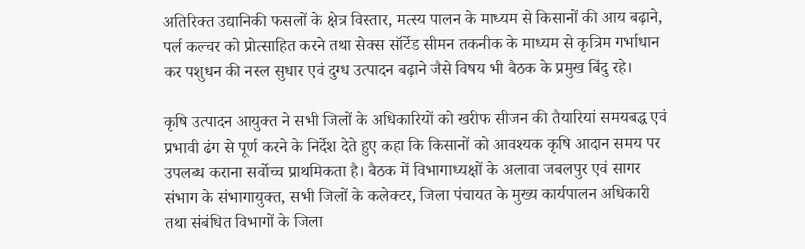अतिरिक्त उद्यानिकी फसलों के क्षेत्र विस्तार, मत्स्य पालन के माध्यम से किसानों की आय बढ़ाने, पर्ल कल्चर को प्रोत्साहित करने तथा सेक्स सॉर्टेड सीमन तकनीक के माध्यम से कृत्रिम गर्भाधान कर पशुधन की नस्ल सुधार एवं दुग्ध उत्पादन बढ़ाने जैसे विषय भी बैठक के प्रमुख बिंदु रहे।

कृषि उत्पादन आयुक्त ने सभी जिलों के अधिकारियों को खरीफ सीजन की तैयारियां समयबद्ध एवं प्रभावी ढंग से पूर्ण करने के निर्देश देते हुए कहा कि किसानों को आवश्यक कृषि आदान समय पर उपलब्ध कराना सर्वोच्च प्राथमिकता है। बैठक में विभागाध्यक्षों के अलावा जबलपुर एवं सागर संभाग के संभागायुक्त, सभी जिलों के कलेक्टर, जिला पंचायत के मुख्य कार्यपालन अधिकारी तथा संबंधित विभागों के जिला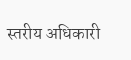स्तरीय अधिकारी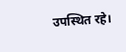उपस्थित रहे।